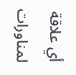أي علاقة لمناورات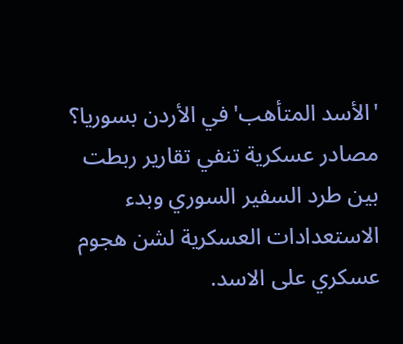'الأسد المتأهب' في الأردن بسوريا؟
مصادر عسكرية تنفي تقارير ربطت بين طرد السفير السوري وبدء الاستعدادات العسكرية لشن هجوم عسكري على الاسد.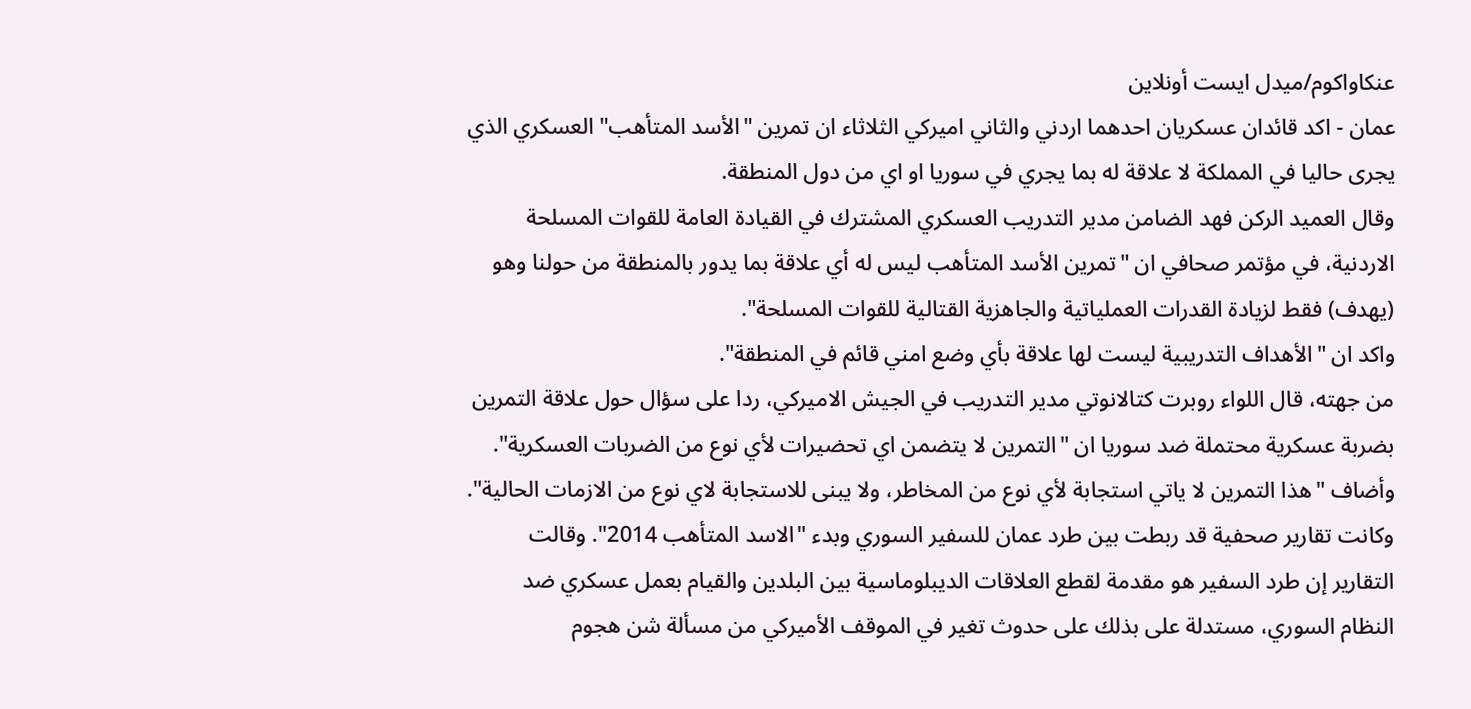عنكاواكوم/ميدل ايست أونلاين
عمان - اكد قائدان عسكريان احدهما اردني والثاني اميركي الثلاثاء ان تمرين "الأسد المتأهب" العسكري الذي يجرى حاليا في المملكة لا علاقة له بما يجري في سوريا او اي من دول المنطقة.
وقال العميد الركن فهد الضامن مدير التدريب العسكري المشترك في القيادة العامة للقوات المسلحة الاردنية، في مؤتمر صحافي ان "تمرين الأسد المتأهب ليس له أي علاقة بما يدور بالمنطقة من حولنا وهو (يهدف) فقط لزيادة القدرات العملياتية والجاهزية القتالية للقوات المسلحة".
واكد ان "الأهداف التدريبية ليست لها علاقة بأي وضع امني قائم في المنطقة".
من جهته، قال اللواء روبرت كتالانوتي مدير التدريب في الجيش الاميركي، ردا على سؤال حول علاقة التمرين بضربة عسكرية محتملة ضد سوريا ان "التمرين لا يتضمن اي تحضيرات لأي نوع من الضربات العسكرية".
وأضاف "هذا التمرين لا ياتي استجابة لأي نوع من المخاطر، ولا يبنى للاستجابة لاي نوع من الازمات الحالية".
وكانت تقارير صحفية قد ربطت بين طرد عمان للسفير السوري وبدء "الاسد المتأهب 2014". وقالت التقارير إن طرد السفير هو مقدمة لقطع العلاقات الديبلوماسية بين البلدين والقيام بعمل عسكري ضد النظام السوري، مستدلة على بذلك على حدوث تغير في الموقف الأميركي من مسألة شن هجوم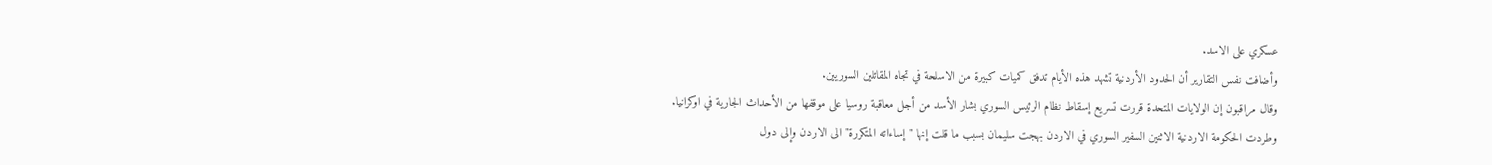عسكري على الاسد.
وأضافت نفس التقارير أن الحدود الأردنية تشهد هذه الأيام تدفق كميات كبيرة من الاسلحة في تجاه المقاتلين السوريين.
وقال مراقبون إن الولايات المتحدة قررت تسريع إسقاط نظام الرئيس السوري بشار الأسد من أجل معاقبة روسيا على موقفها من الأحداث الجارية في اوكرانيا.
وطردت الحكومة الاردنية الاثنين السفير السوري في الاردن بهجت سليمان بسبب ما قلت إنها "إساءاته المتكررة" الى الاردن وإلى دول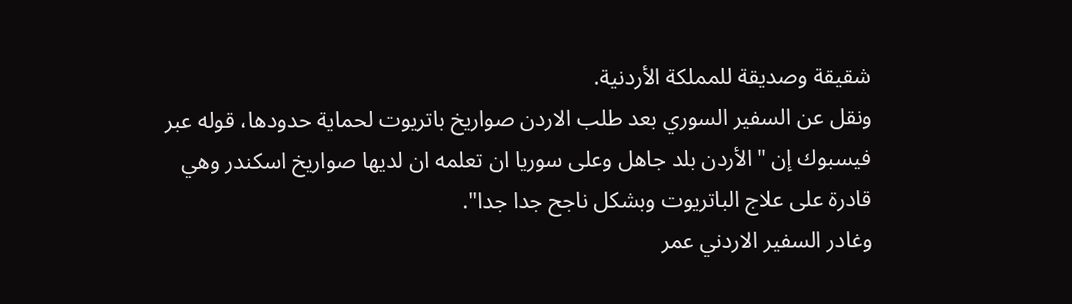شقيقة وصديقة للمملكة الأردنية.
ونقل عن السفير السوري بعد طلب الاردن صواريخ باتريوت لحماية حدودها، قوله عبر فيسبوك إن "الأردن بلد جاهل وعلى سوريا ان تعلمه ان لديها صواريخ اسكندر وهي قادرة على علاج الباتريوت وبشكل ناجح جدا جدا".
وغادر السفير الاردني عمر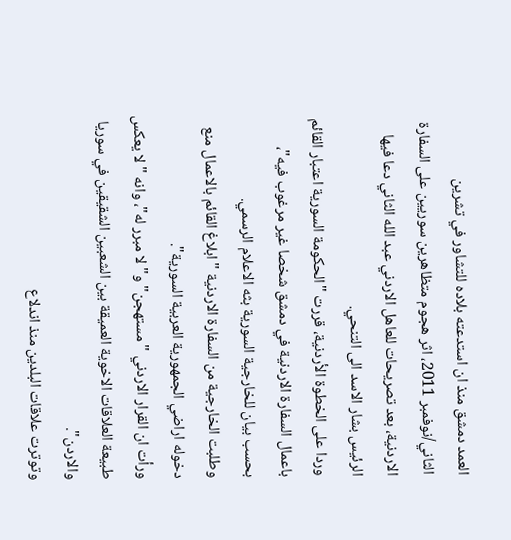العمد دمشق منذ ان استدعته بلاده للتشاور في تشرين الثاني/نوفمبر 2011، اثر هجوم متظاهرين سوريين على السفارة الاردنية، بعد تصريحات للعاهل الاردني عبد الله الثاني دعا فيها الرئيس بشار الاسد الى التنحي.
وردا على الخطوة الأردنية، قررت "الحكومة السورية اعتبار القائم باعمال السفارة الاردنية في دمشق شخصا غير مرغوب فيه"، بحسب بيان للخارجية السورية بثه الاعلام الرسمي.
وطلبت الخارجية من السفارة الاردنية "ابلاغ القائم بالاعمال منع دخوله اراضي الجمهورية العربية السورية".
ورأت ان القرار الاردني "مستهجن" و"لا مبرر له"، وانه "لا يعكس طبيعة العلاقات الاخوية العميقة بين الشعبين الشقيقين في سوريا والاردن".
وتوترت علاقات البلدين منذ اندلاع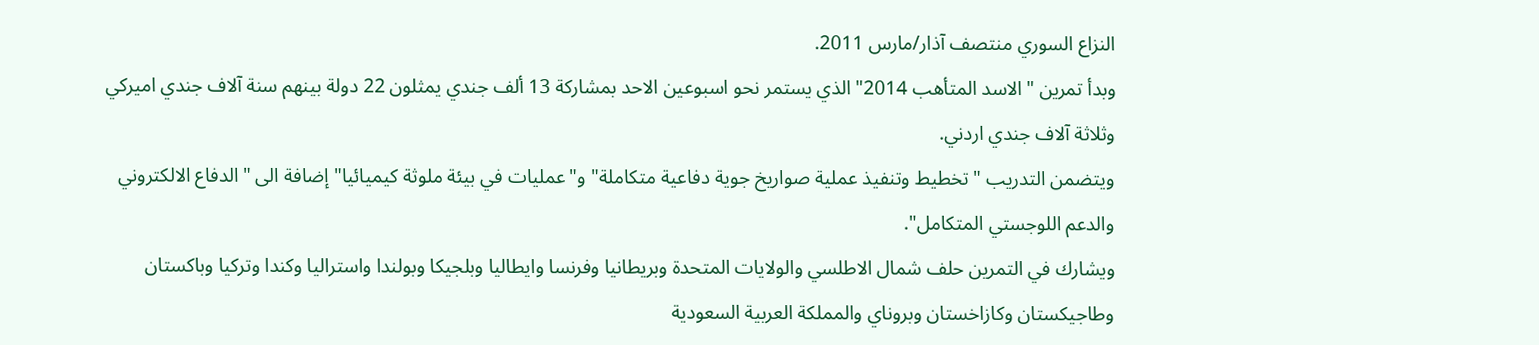النزاع السوري منتصف آذار/مارس 2011.
وبدأ تمرين "الاسد المتأهب 2014" الذي يستمر نحو اسبوعين الاحد بمشاركة 13 ألف جندي يمثلون 22 دولة بينهم سنة آلاف جندي اميركي وثلاثة آلاف جندي اردني.
ويتضمن التدريب "تخطيط وتنفيذ عملية صواريخ جوية دفاعية متكاملة" و"عمليات في بيئة ملوثة كيميائيا" إضافة الى "الدفاع الالكتروني والدعم اللوجستي المتكامل".
ويشارك في التمرين حلف شمال الاطلسي والولايات المتحدة وبريطانيا وفرنسا وايطاليا وبلجيكا وبولندا واستراليا وكندا وتركيا وباكستان وطاجيكستان وكازاخستان وبروناي والمملكة العربية السعودية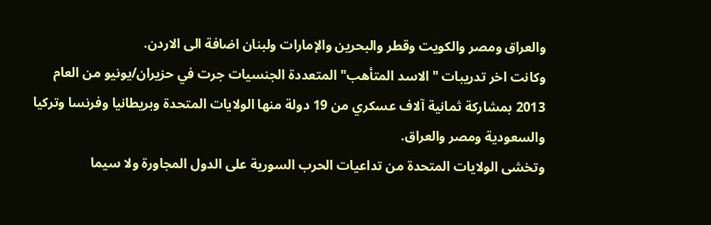والعراق ومصر والكويت وقطر والبحرين والإمارات ولبنان اضافة الى الاردن.
وكانت اخر تدريبات "الاسد المتأهب" المتعددة الجنسيات جرت في حزيران/يونيو من العام 2013 بمشاركة ثمانية آلاف عسكري من 19 دولة منها الولايات المتحدة وبريطانيا وفرنسا وتركيا والسعودية ومصر والعراق.
وتخشى الولايات المتحدة من تداعيات الحرب السورية على الدول المجاورة ولا سيما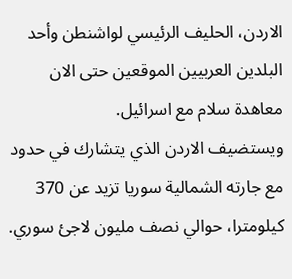الاردن، الحليف الرئيسي لواشنطن وأحد البلدين العربيين الموقعين حتى الان معاهدة سلام مع اسرائيل.
ويستضيف الاردن الذي يتشارك في حدود مع جارته الشمالية سوريا تزيد عن 370 كيلومترا، حوالي نصف مليون لاجئ سوري.